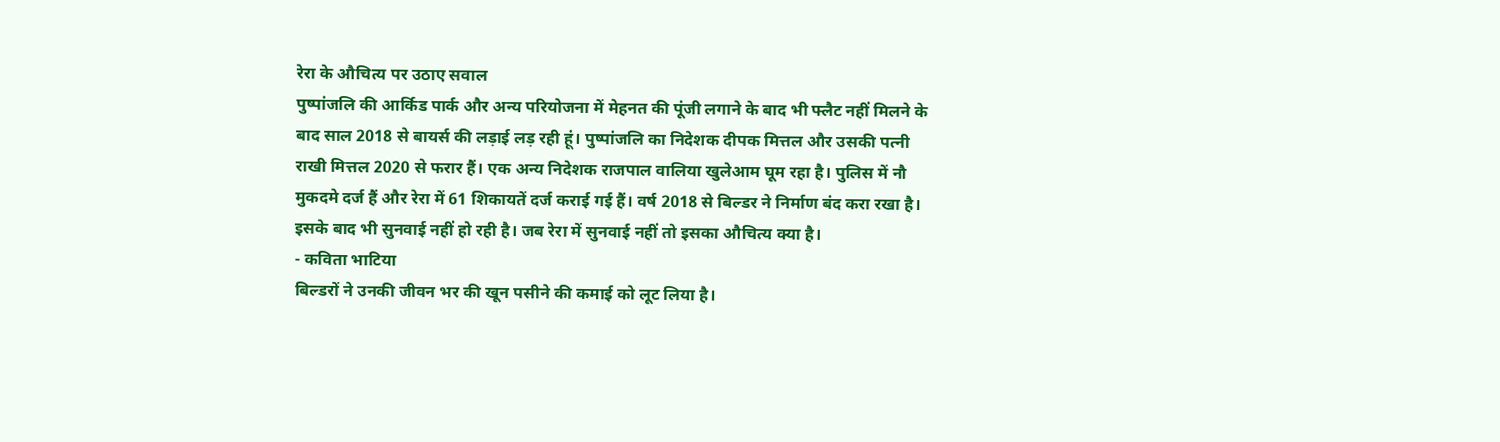रेरा के औचित्य पर उठाए सवाल
पुष्पांजलि की आर्किड पार्क और अन्य परियोजना में मेहनत की पूंजी लगाने के बाद भी फ्लैट नहीं मिलने के बाद साल 2018 से बायर्स की लड़ाई लड़ रही हूं। पुष्पांजलि का निदेशक दीपक मित्तल और उसकी पत्नी राखी मित्तल 2020 से फरार हैं। एक अन्य निदेशक राजपाल वालिया खुलेआम घूम रहा है। पुलिस में नौ मुकदमे दर्ज हैं और रेरा में 61 शिकायतें दर्ज कराई गई हैं। वर्ष 2018 से बिल्डर ने निर्माण बंद करा रखा है। इसके बाद भी सुनवाई नहीं हो रही है। जब रेरा में सुनवाई नहीं तो इसका औचित्य क्या है।
- कविता भाटिया
बिल्डरों ने उनकी जीवन भर की खून पसीने की कमाई को लूट लिया है।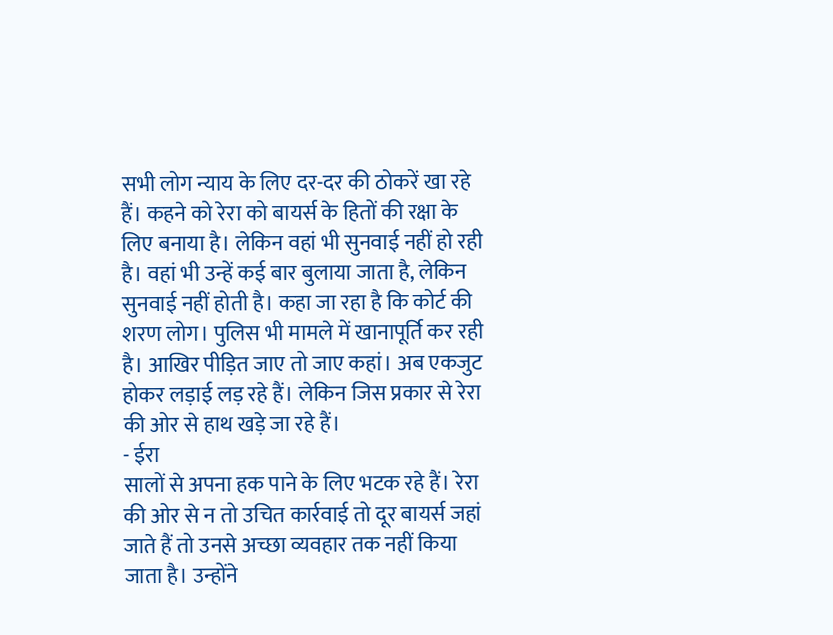सभी लोग न्याय के लिए दर-दर की ठोकरें खा रहे हैं। कहने को रेरा को बायर्स के हितों की रक्षा के लिए बनाया है। लेकिन वहां भी सुनवाई नहीं हो रही है। वहां भी उन्हें कई बार बुलाया जाता है, लेकिन सुनवाई नहीं होती है। कहा जा रहा है कि कोर्ट की शरण लोग। पुलिस भी मामले में खानापूर्ति कर रही है। आखिर पीड़ित जाए तो जाए कहां। अब एकजुट होकर लड़ाई लड़ रहे हैं। लेकिन जिस प्रकार से रेरा की ओर से हाथ खड़े जा रहे हैं।
- ईरा
सालों से अपना हक पाने के लिए भटक रहे हैं। रेरा की ओर से न तो उचित कार्रवाई तो दूर बायर्स जहां जाते हैं तो उनसे अच्छा व्यवहार तक नहीं किया जाता है। उन्होंने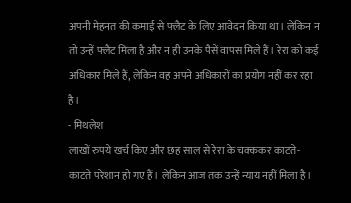अपनी मेहनत की कमाई से फ्लैट के लिए आवेदन किया था। लेकिन न तो उन्हें फ्लैट मिला है और न ही उनके पैसें वापस मिले हैं। रेरा को कई अधिकार मिले हैं, लेकिन वह अपने अधिकारों का प्रयोग नहीं कर रहा है।
- मिथलेश
लाखों रुपये खर्च किए और छह साल से रेरा के चक्ककर काटते-काटते परेशान हो गए हैं। लेकिन आज तक उन्हें न्याय नहीं मिला है।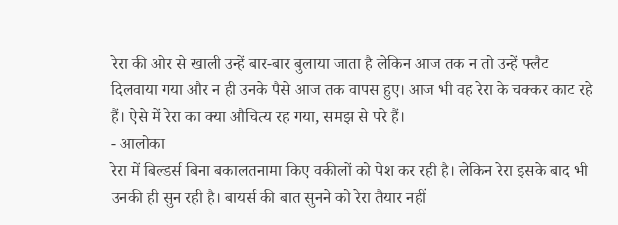रेरा की ओर से खाली उन्हें बार-बार बुलाया जाता है लेकिन आज तक न तो उन्हें फ्लैट दिलवाया गया और न ही उनके पैसे आज तक वापस हुए। आज भी वह रेरा के चक्कर काट रहे हैं। ऐसे में रेरा का क्या औचित्य रह गया, समझ से परे हैं।
- आलोका
रेरा में बिल्डर्स बिना बकालतनामा किए वकीलों को पेश कर रही है। लेकिन रेरा इसके बाद भी उनकी ही सुन रही है। बायर्स की बात सुनने को रेरा तैयार नहीं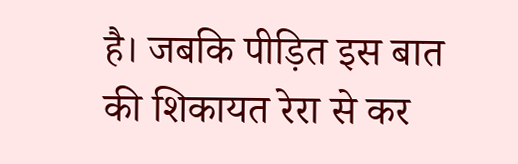है। जबकि पीड़ित इस बात की शिकायत रेरा से कर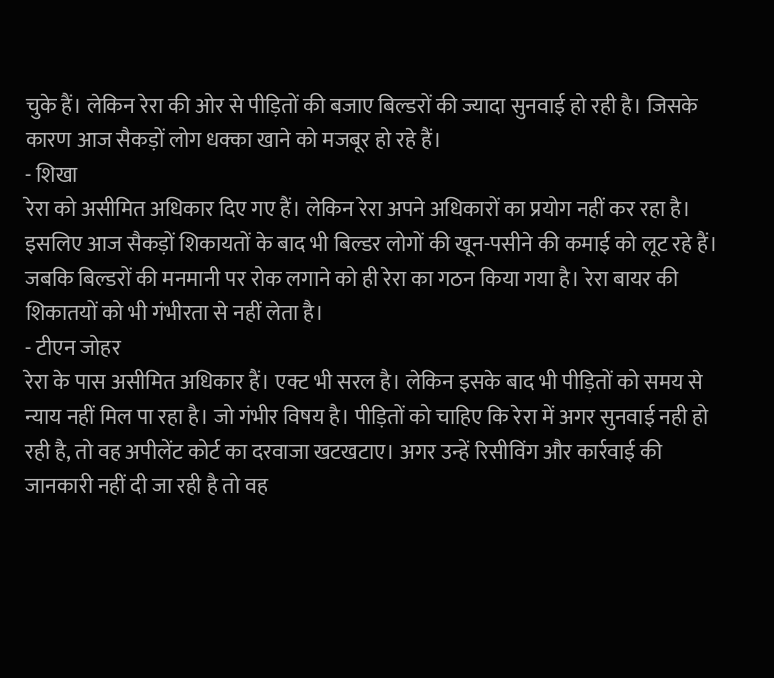चुके हैं। लेकिन रेरा की ओर से पीड़ितों की बजाए बिल्डरों की ज्यादा सुनवाई हो रही है। जिसके कारण आज सैकड़ों लोग धक्का खाने को मजबूर हो रहे हैं।
- शिखा
रेरा को असीमित अधिकार दिए गए हैं। लेकिन रेरा अपने अधिकारों का प्रयोग नहीं कर रहा है। इसलिए आज सैकड़ों शिकायतों के बाद भी बिल्डर लोगों की खून-पसीने की कमाई को लूट रहे हैं। जबकि बिल्डरों की मनमानी पर रोक लगाने को ही रेरा का गठन किया गया है। रेरा बायर की शिकातयों को भी गंभीरता से नहीं लेता है।
- टीएन जोहर
रेरा के पास असीमित अधिकार हैं। एक्ट भी सरल है। लेकिन इसके बाद भी पीड़ितों को समय से न्याय नहीं मिल पा रहा है। जो गंभीर विषय है। पीड़ितों को चाहिए कि रेरा में अगर सुनवाई नही हो रही है, तो वह अपीलेंट कोर्ट का दरवाजा खटखटाए। अगर उन्हें रिसीविंग और कार्रवाई की जानकारी नहीं दी जा रही है तो वह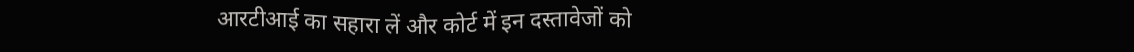आरटीआई का सहारा लें और कोर्ट में इन दस्तावेजों को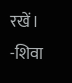रखें।
-शिवा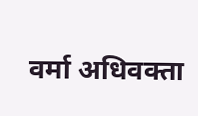वर्मा अधिवक्ता